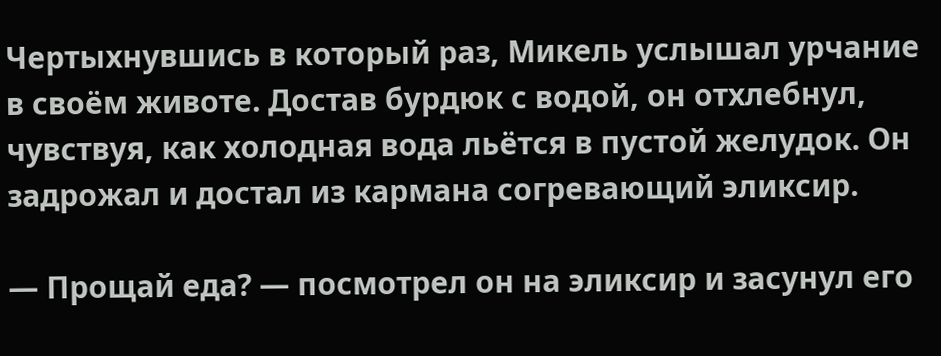Чертыхнувшись в который раз, Микель услышал урчание в своём животе. Достав бурдюк с водой, он отхлебнул, чувствуя, как холодная вода льётся в пустой желудок. Он задрожал и достал из кармана согревающий эликсир.

— Прощай еда? — посмотрел он на эликсир и засунул его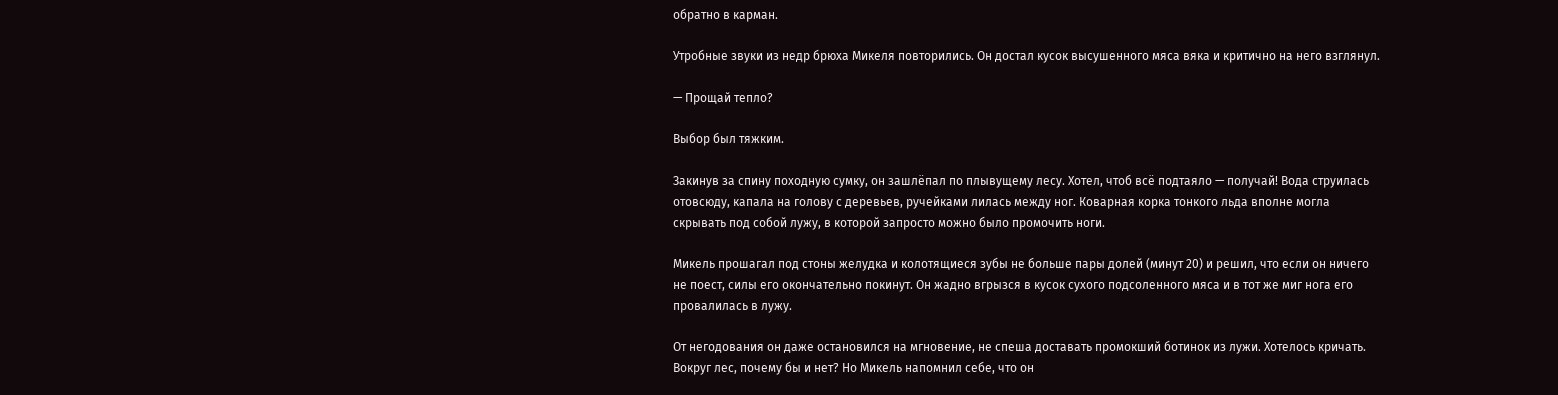обратно в карман.

Утробные звуки из недр брюха Микеля повторились. Он достал кусок высушенного мяса вяка и критично на него взглянул.

— Прощай тепло?

Выбор был тяжким.

Закинув за спину походную сумку, он зашлёпал по плывущему лесу. Хотел, чтоб всё подтаяло — получай! Вода струилась отовсюду, капала на голову с деревьев, ручейками лилась между ног. Коварная корка тонкого льда вполне могла скрывать под собой лужу, в которой запросто можно было промочить ноги.

Микель прошагал под стоны желудка и колотящиеся зубы не больше пары долей (минут 20) и решил, что если он ничего не поест, силы его окончательно покинут. Он жадно вгрызся в кусок сухого подсоленного мяса и в тот же миг нога его провалилась в лужу.

От негодования он даже остановился на мгновение, не спеша доставать промокший ботинок из лужи. Хотелось кричать. Вокруг лес, почему бы и нет? Но Микель напомнил себе, что он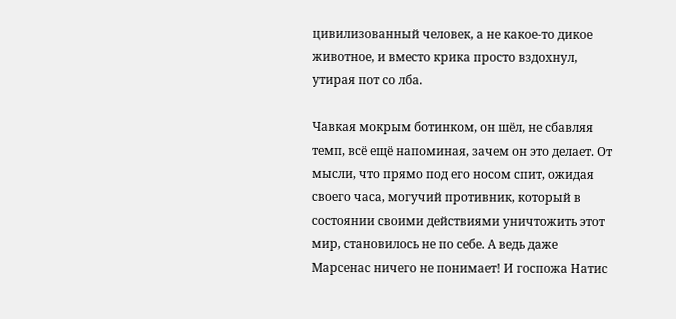цивилизованный человек, а не какое-то дикое животное, и вместо крика просто вздохнул, утирая пот со лба.

Чавкая мокрым ботинком, он шёл, не сбавляя темп, всё ещё напоминая, зачем он это делает. От мысли, что прямо под его носом спит, ожидая своего часа, могучий противник, который в состоянии своими действиями уничтожить этот мир, становилось не по себе. А ведь даже Марсенас ничего не понимает! И госпожа Натис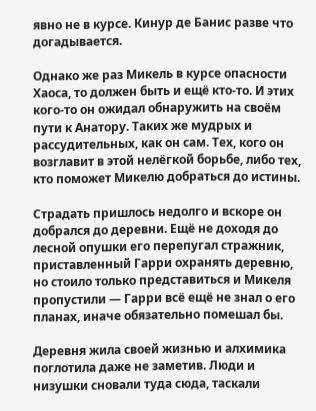явно не в курсе. Кинур де Банис разве что догадывается.

Однако же раз Микель в курсе опасности Хаоса, то должен быть и ещё кто-то. И этих кого-то он ожидал обнаружить на своём пути к Анатору. Таких же мудрых и рассудительных, как он сам. Тех, кого он возглавит в этой нелёгкой борьбе, либо тех, кто поможет Микелю добраться до истины.

Страдать пришлось недолго и вскоре он добрался до деревни. Ещё не доходя до лесной опушки его перепугал стражник, приставленный Гарри охранять деревню, но стоило только представиться и Микеля пропустили — Гарри всё ещё не знал о его планах, иначе обязательно помешал бы.

Деревня жила своей жизнью и алхимика поглотила даже не заметив. Люди и низушки сновали туда сюда, таскали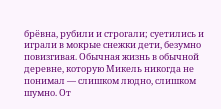брёвна, рубили и строгали; суетились и играли в мокрые снежки дети, безумно повизгивая. Обычная жизнь в обычной деревне, которую Микель никогда не понимал — слишком людно, слишком шумно. От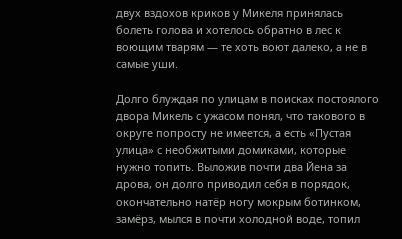двух вздохов криков у Микеля принялась болеть голова и хотелось обратно в лес к воющим тварям — те хоть воют далеко, а не в самые уши.

Долго блуждая по улицам в поисках постоялого двора Микель с ужасом понял, что такового в округе попросту не имеется, а есть «Пустая улица» с необжитыми домиками, которые нужно топить. Выложив почти два Йена за дрова, он долго приводил себя в порядок, окончательно натёр ногу мокрым ботинком, замёрз, мылся в почти холодной воде, топил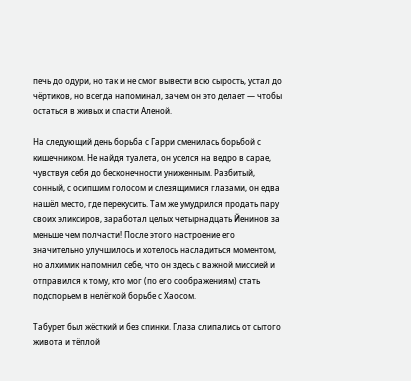печь до одури, но так и не смог вывести всю сырость, устал до чёртиков, но всегда напоминал, зачем он это делает — чтобы остаться в живых и спасти Аленой.

На следующий день борьба с Гарри сменилась борьбой с кишечником. Не найдя туалета, он уселся на ведро в сарае, чувствуя себя до бесконечности униженным. Разбитый, сонный, с осипшим голосом и слезящимися глазами, он едва нашёл место, где перекусить. Там же умудрился продать пару своих эликсиров, заработал целых четырнадцать Йенинов за меньше чем полчасти! После этого настроение его значительно улучшилось и хотелось насладиться моментом, но алхимик напомнил себе, что он здесь с важной миссией и отправился к тому, кто мог (по его соображениям) стать подспорьем в нелёгкой борьбе с Хаосом.

Табурет был жёсткий и без спинки. Глаза слипались от сытого живота и тёплой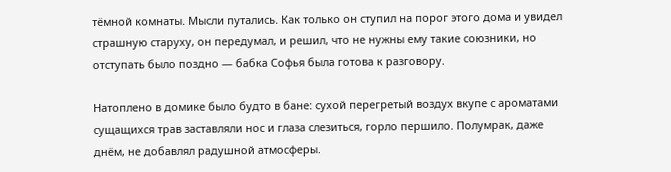тёмной комнаты. Мысли путались. Как только он ступил на порог этого дома и увидел страшную старуху, он передумал, и решил, что не нужны ему такие союзники, но отступать было поздно — бабка Софья была готова к разговору.

Натоплено в домике было будто в бане: сухой перегретый воздух вкупе с ароматами сущащихся трав заставляли нос и глаза слезиться, горло першило. Полумрак, даже днём, не добавлял радушной атмосферы.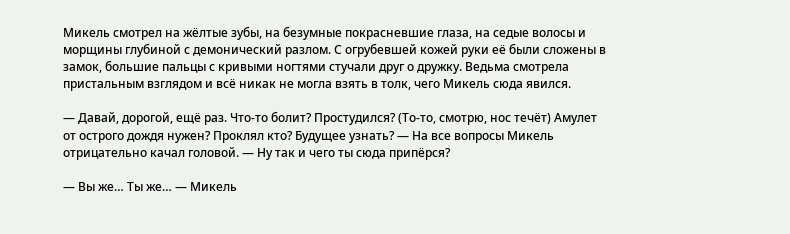Микель смотрел на жёлтые зубы, на безумные покрасневшие глаза, на седые волосы и морщины глубиной с демонический разлом. С огрубевшей кожей руки её были сложены в замок, большие пальцы с кривыми ногтями стучали друг о дружку. Ведьма смотрела пристальным взглядом и всё никак не могла взять в толк, чего Микель сюда явился.

— Давай, дорогой, ещё раз. Что-то болит? Простудился? (То-то, смотрю, нос течёт) Амулет от острого дождя нужен? Проклял кто? Будущее узнать? — На все вопросы Микель отрицательно качал головой. — Ну так и чего ты сюда припёрся?

— Вы же… Ты же… — Микель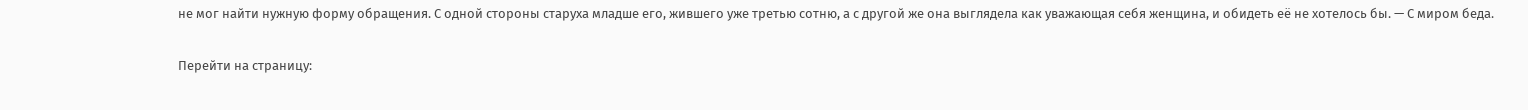не мог найти нужную форму обращения. С одной стороны старуха младше его, жившего уже третью сотню, а с другой же она выглядела как уважающая себя женщина, и обидеть её не хотелось бы. — С миром беда.

Перейти на страницу: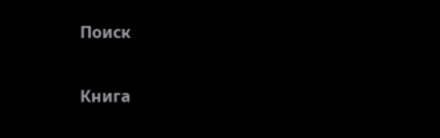Поиск

Книга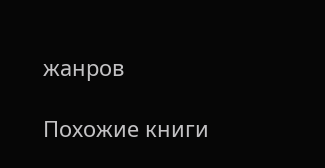жанров

Похожие книги